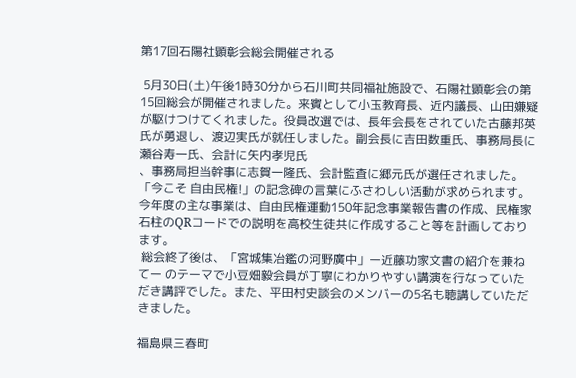第17回石陽社顕彰会総会開催される

 5月30日(土)午後1時30分から石川町共同福祉施設で、石陽社顕彰会の第15回総会が開催されました。来賓として小玉教育長、近内議長、山田嫌疑が駆けつけてくれました。役員改選では、長年会長をされていた古藤邦英氏が勇退し、渡辺実氏が就任しました。副会長に吉田数重氏、事務局長に瀬谷寿一氏、会計に矢内孝児氏
、事務局担当幹事に志賀一隆氏、会計監査に郷元氏が選任されました。「今こそ 自由民権!」の記念碑の言葉にふさわしい活動が求められます。
今年度の主な事業は、自由民権運動150年記念事業報告書の作成、民権家石柱のQRコードでの説明を高校生徒共に作成すること等を計画しております。
 総会終了後は、「宮城集冶鑑の河野廣中」ー近藤功家文書の紹介を兼ねてー のテーマで小豆畑毅会員が丁寧にわかりやすい講演を行なっていただき講評でした。また、平田村史談会のメンバーの5名も聴講していただきました。

福島県三春町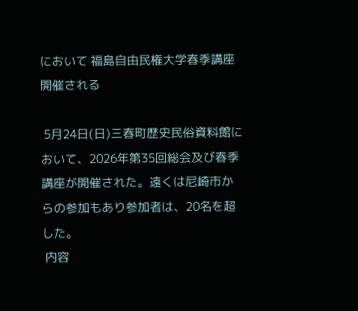において 福島自由民権大学春季講座開催される

 5月24日(日)三春町歴史民俗資料館において、2026年第35回総会及び春季講座が開催された。遠くは尼崎市からの参加もあり参加者は、20名を超した。
 内容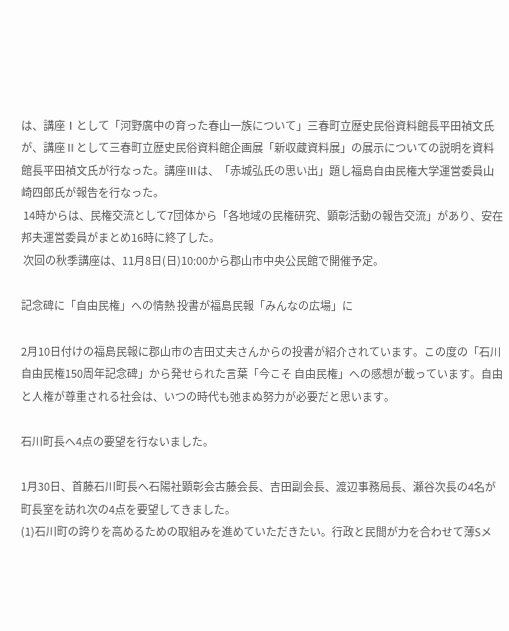は、講座Ⅰとして「河野廣中の育った春山一族について」三春町立歴史民俗資料館長平田禎文氏が、講座Ⅱとして三春町立歴史民俗資料館企画展「新収蔵資料展」の展示についての説明を資料館長平田禎文氏が行なった。講座Ⅲは、「赤城弘氏の思い出」題し福島自由民権大学運営委員山崎四郎氏が報告を行なった。
 14時からは、民権交流として7団体から「各地域の民権研究、顕彰活動の報告交流」があり、安在邦夫運営委員がまとめ16時に終了した。
 次回の秋季講座は、11月8日(日)10:00から郡山市中央公民館で開催予定。

記念碑に「自由民権」への情熱 投書が福島民報「みんなの広場」に

2月10日付けの福島民報に郡山市の吉田丈夫さんからの投書が紹介されています。この度の「石川自由民権150周年記念碑」から発せられた言葉「今こそ 自由民権」への感想が載っています。自由と人権が尊重される社会は、いつの時代も弛まぬ努力が必要だと思います。

石川町長へ4点の要望を行ないました。

1月30日、首藤石川町長へ石陽社顕彰会古藤会長、吉田副会長、渡辺事務局長、瀬谷次長の4名が町長室を訪れ次の4点を要望してきました。
(1)石川町の誇りを高めるための取組みを進めていただきたい。行政と民間が力を合わせて薄Sメ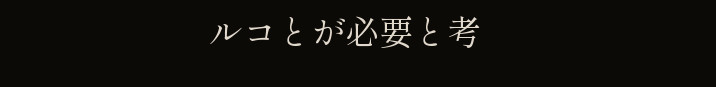ルコとが必要と考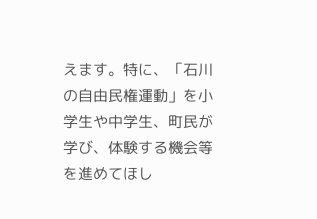えます。特に、「石川の自由民権運動」を小学生や中学生、町民が学び、体験する機会等を進めてほし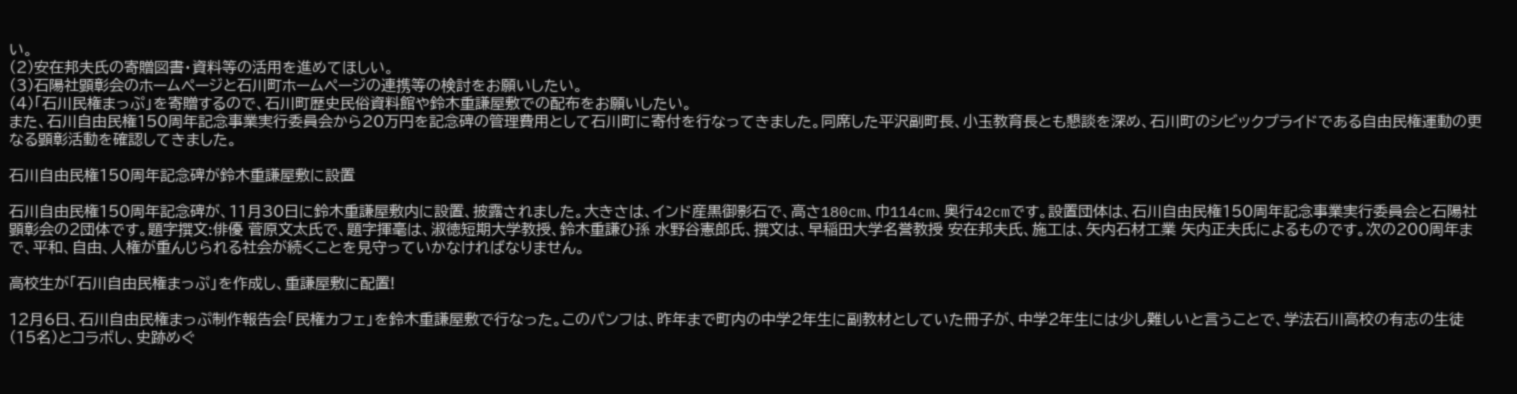い。
(2)安在邦夫氏の寄贈図書・資料等の活用を進めてほしい。
(3)石陽社顕彰会のホームページと石川町ホームページの連携等の検討をお願いしたい。
(4)「石川民権まっぷ」を寄贈するので、石川町歴史民俗資料館や鈴木重謙屋敷での配布をお願いしたい。
また、石川自由民権150周年記念事業実行委員会から20万円を記念碑の管理費用として石川町に寄付を行なってきました。同席した平沢副町長、小玉教育長とも懇談を深め、石川町のシビックプライドである自由民権運動の更なる顕彰活動を確認してきました。

石川自由民権150周年記念碑が鈴木重謙屋敷に設置

石川自由民権150周年記念碑が、11月30日に鈴木重謙屋敷内に設置、披露されました。大きさは、インド産黒御影石で、高さ180cm、巾114cm、奥行42cmです。設置団体は、石川自由民権150周年記念事業実行委員会と石陽社顕彰会の2団体です。題字撰文:俳優 菅原文太氏で、題字揮毫は、淑徳短期大学教授、鈴木重謙ひ孫 水野谷憲郎氏、撰文は、早稲田大学名誉教授 安在邦夫氏、施工は、矢内石材工業 矢内正夫氏によるものです。次の200周年まで、平和、自由、人権が重んじられる社会が続くことを見守っていかなければなりません。

高校生が「石川自由民権まっぷ」を作成し、重謙屋敷に配置!

12月6日、石川自由民権まっぷ制作報告会「民権カフェ」を鈴木重謙屋敷で行なった。このパンフは、昨年まで町内の中学2年生に副教材としていた冊子が、中学2年生には少し難しいと言うことで、学法石川高校の有志の生徒(15名)とコラボし、史跡めぐ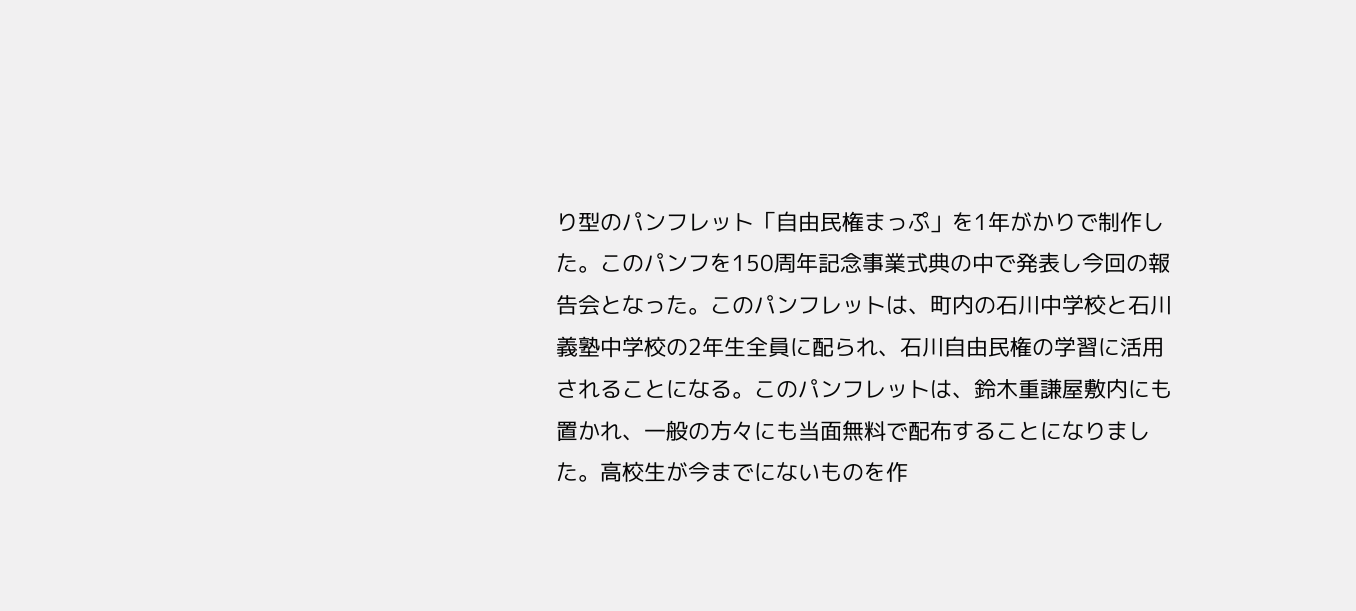り型のパンフレット「自由民権まっぷ」を1年がかりで制作した。このパンフを150周年記念事業式典の中で発表し今回の報告会となった。このパンフレットは、町内の石川中学校と石川義塾中学校の2年生全員に配られ、石川自由民権の学習に活用されることになる。このパンフレットは、鈴木重謙屋敷内にも置かれ、一般の方々にも当面無料で配布することになりました。高校生が今までにないものを作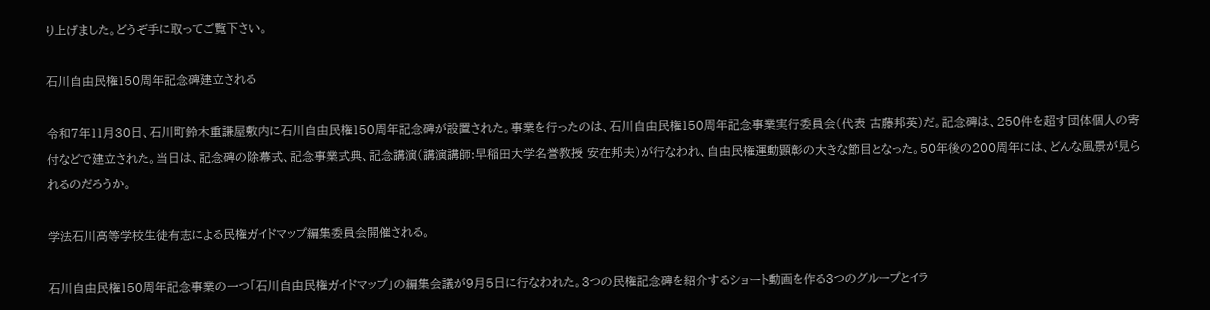り上げました。どうぞ手に取ってご覧下さい。

石川自由民権150周年記念碑建立される

令和7年11月30日、石川町鈴木重謙屋敷内に石川自由民権150周年記念碑が設置された。事業を行ったのは、石川自由民権150周年記念事業実行委員会(代表 古藤邦英)だ。記念碑は、250件を超す団体個人の寄付などで建立された。当日は、記念碑の除幕式、記念事業式典、記念講演(講演講師:早稲田大学名誉教授 安在邦夫)が行なわれ、自由民権運動顕彰の大きな節目となった。50年後の200周年には、どんな風景が見られるのだろうか。

学法石川高等学校生徒有志による民権ガイドマップ編集委員会開催される。

石川自由民権150周年記念事業の一つ「石川自由民権ガイドマップ」の編集会議が9月5日に行なわれた。3つの民権記念碑を紹介するショート動画を作る3つのグループとイラ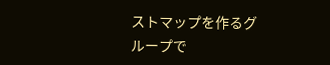ストマップを作るグループで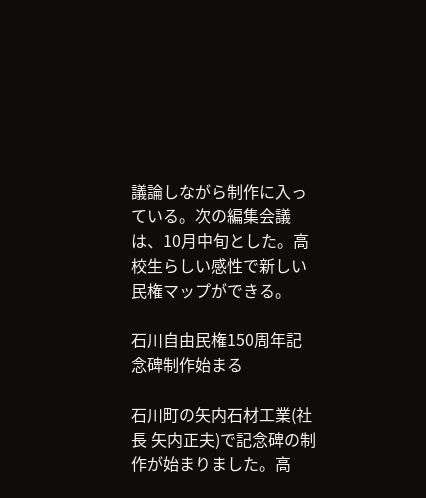議論しながら制作に入っている。次の編集会議は、10月中旬とした。高校生らしい感性で新しい民権マップができる。

石川自由民権150周年記念碑制作始まる

石川町の矢内石材工業(社長 矢内正夫)で記念碑の制作が始まりました。高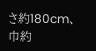さ約180cm、巾約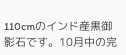110cmのインド産黒御影石です。10月中の完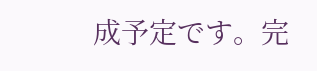成予定です。完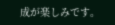成が楽しみです。